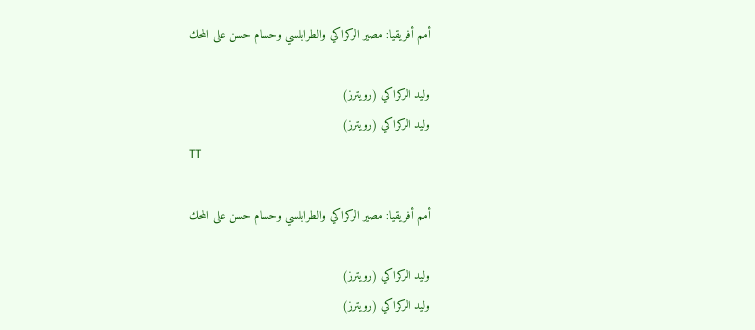أمم أفريقيا: مصير الركراكي والطرابلسي وحسام حسن على المحك

وليد الركراكي (رويترز)
وليد الركراكي (رويترز)
TT

أمم أفريقيا: مصير الركراكي والطرابلسي وحسام حسن على المحك

وليد الركراكي (رويترز)
وليد الركراكي (رويترز)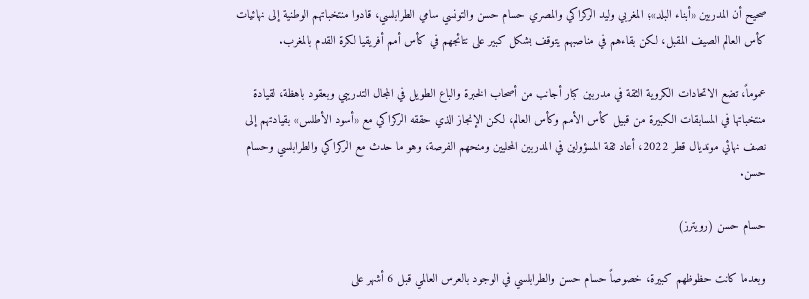صحيح أن المدربين «أبناء البلد»؛ المغربي وليد الركراكي والمصري حسام حسن والتونسي سامي الطرابلسي، قادوا منتخباتهم الوطنية إلى نهائيات كأس العالم الصيف المقبل، لكن بقاءهم في مناصبهم يتوقف بشكل كبير على نتائجهم في كأس أمم أفريقيا لكرة القدم بالمغرب.

عموماً، تضع الاتحادات الكروية الثقة في مدربين كبار أجانب من أصحاب الخبرة والباع الطويل في المجال التدريبي وبعقود باهظة، لقيادة منتخباتها في المسابقات الكبيرة من قبيل كأس الأمم وكأس العالم، لكن الإنجاز الذي حققه الركراكي مع «أسود الأطلس» بقيادتهم إلى نصف نهائي مونديال قطر 2022، أعاد ثقة المسؤولين في المدربين المحليين ومنحهم الفرصة، وهو ما حدث مع الركراكي والطرابلسي وحسام حسن.

حسام حسن (رويترز)

وبعدما كانت حظوظهم كبيرة، خصوصاً حسام حسن والطرابلسي في الوجود بالعرس العالمي قبل 6 أشهر على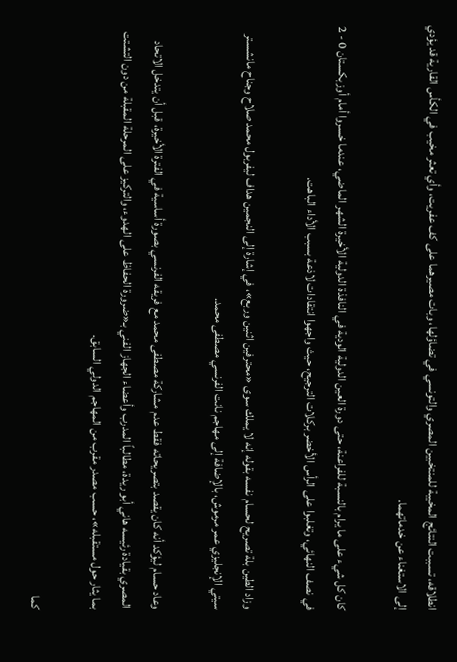انطلاقه، تسببت النتائج المخيبة للمنتخبين المصري والتونسي في تضاؤلها، وبات مصيرهما على كف عفريت، وأي تعثر مخيب في الكأس القارية قد يؤدي إلى الاستغناء عن خدماتهما.

كان كل شيء على ما يرام بالنسبة للفراعنة، حتى دورة العين الدولية الودية في النافذة الدولية الأخيرة الشهر الماضي، عندما خسروا أمام أوزبكستان 0 - 2 في نصف النهائي، وتغلبوا على الرأس الأخضر بركلات الترجيح، حيث واجهوا انتقادات لاذعة بسبب الأداء الباهت.

وزاد الطين بلة تصريح لحسام نفسه بقوله إنه لا يملك سوى «محترفين اثنين وربع»، في إشارة إلى النجمين هداف ليفربول محمد صلاح وجناح مانشستر سيتي الإنجليزي عمر مرموش، بالإضافة إلى مهاجم نانت الفرنسي مصطفى محمد.

وعاد حسام ليؤكد أنه كان يقصد بتصريحاته فقط عدم مشاركة مصطفى محمد مع فريقه الفرنسي بصورة أساسية في الفترة الأخيرة، قبل أن يتدخل الاتحاد المصري بقيادة رئيسه هاني أبو ريدة، مطالباً المدرب وأعضاء الجهاز الفني بـ«ضرورة الحفاظ على الهدوء، والتركيز على المرحلة المقبلة من دون التشتت بما يثار حول مستقبله»، حسب مصدر مقرب من المهاجم الدولي السابق.

كما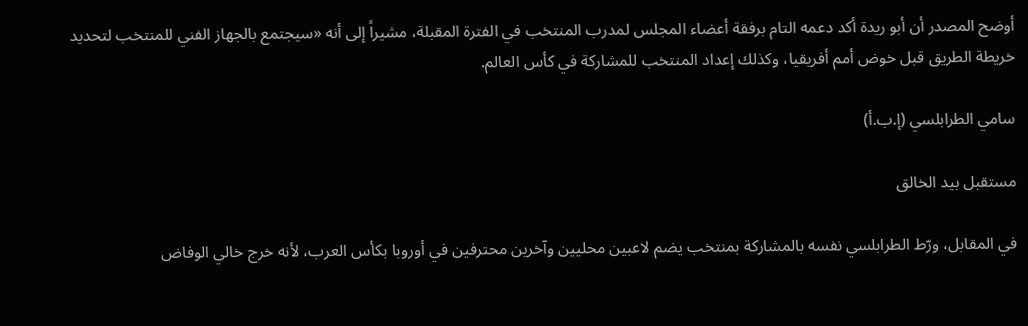أوضح المصدر أن أبو ريدة أكد دعمه التام برفقة أعضاء المجلس لمدرب المنتخب في الفترة المقبلة، مشيراً إلى أنه «سيجتمع بالجهاز الفني للمنتخب لتحديد خريطة الطريق قبل خوض أمم أفريقيا، وكذلك إعداد المنتخب للمشاركة في كأس العالم.

سامي الطرابلسي (إ.ب.أ)

مستقبل بيد الخالق

في المقابل، ورّط الطرابلسي نفسه بالمشاركة بمنتخب يضم لاعبين محليين وآخرين محترفين في أوروبا بكأس العرب، لأنه خرج خالي الوفاض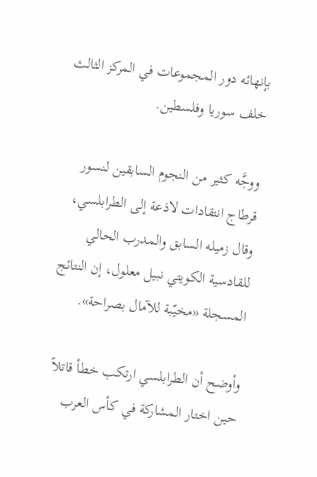بإنهائه دور المجموعات في المركز الثالث خلف سوريا وفلسطين.

ووجَّه كثير من النجوم السابقين لنسور قرطاج انتقادات لاذعة إلى الطرابلسي، وقال زميله السابق والمدرب الحالي للقادسية الكويتي نبيل معلول، إن النتائج المسجلة «مخيّبة للآمال بصراحة».

وأوضح أن الطرابلسي ارتكب خطأ قاتلاً حين اختار المشاركة في كأس العرب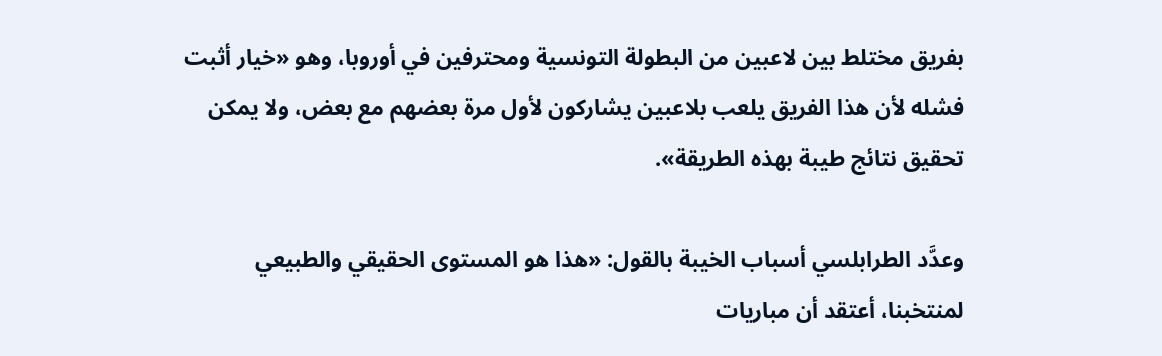بفريق مختلط بين لاعبين من البطولة التونسية ومحترفين في أوروبا، وهو «خيار أثبت فشله لأن هذا الفريق يلعب بلاعبين يشاركون لأول مرة بعضهم مع بعض، ولا يمكن تحقيق نتائج طيبة بهذه الطريقة».

وعدَّد الطرابلسي أسباب الخيبة بالقول: «هذا هو المستوى الحقيقي والطبيعي لمنتخبنا، أعتقد أن مباريات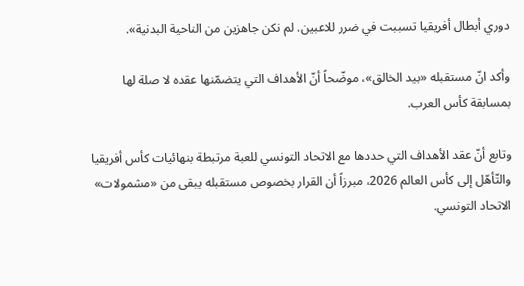دوري أبطال أفريقيا تسببت في ضرر للاعبين. لم نكن جاهزين من الناحية البدنية».

وأكد انّ مستقبله «بيد الخالق»، موضّحاً أنّ الأهداف التي يتضمّنها عقده لا صلة لها بمسابقة كأس العرب.

وتابع أنّ عقد الأهداف التي حددها مع الاتحاد التونسي للعبة مرتبطة بنهائيات كأس أفريقيا والتّأهّل إلى كأس العالم 2026، مبرزاً أن القرار بخصوص مستقبله يبقى من «مشمولات» الاتحاد التونسي.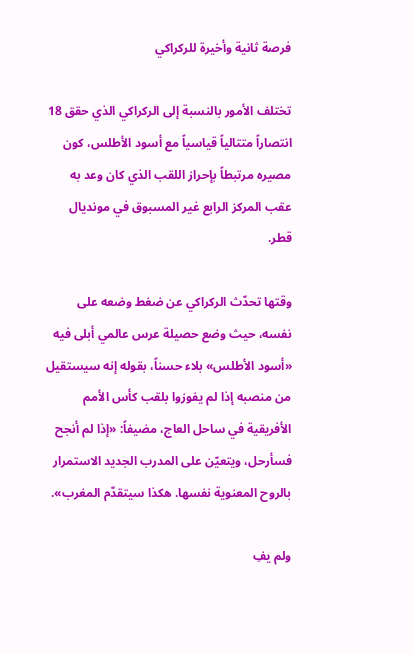فرصة ثانية وأخيرة للركراكي

تختلف الأمور بالنسبة إلى الركراكي الذي حقق 18 انتصاراً متتالياً قياسياً مع أسود الأطلس، كون مصيره مرتبطاً بإحراز اللقب الذي كان وعد به عقب المركز الرابع غير المسبوق في مونديال قطر.

وقتها تحدّث الركراكي عن ضغط وضعه على نفسه، حيث وضع حصيلة عرس عالمي أبلى فيه «أسود الأطلس» بلاء حسناً، بقوله إنه سيستقيل من منصبه إذا لم يفوزوا بلقب كأس الأمم الأفريقية في ساحل العاج، مضيفاً: «إذا لم أنجح فسأرحل، ويتعيّن على المدرب الجديد الاستمرار بالروح المعنوية نفسها. هكذا سيتقدّم المغرب».

ولم يفِ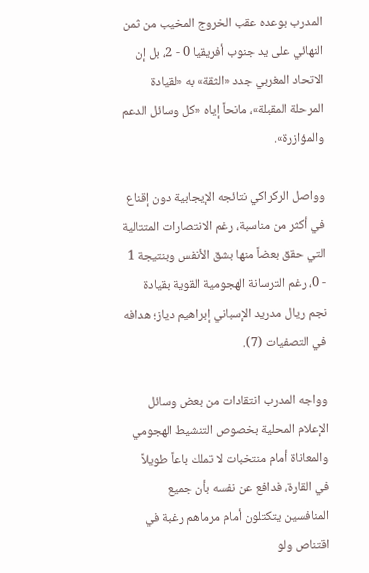المدرب بوعده عقب الخروج المخيب من ثمن النهائي على يد جنوب أفريقيا 0 - 2، بل إن الاتحاد المغربي جدد «الثقة» به «لقيادة المرحلة المقبلة»، مانحاً إياه «كل وسائل الدعم والمؤازرة».

وواصل الركراكي نتائجه الإيجابية دون إقناع في أكثر من مناسبة، رغم الانتصارات المتتالية التي حقق بعضاً منها بشق الأنفس وبنتيجة 1 - 0، رغم الترسانة الهجومية القوية بقيادة نجم ريال مدريد الإسباني إبراهيم دياز؛ هدافه في التصفيات (7).

وواجه المدرب انتقادات من بعض وسائل الإعلام المحلية بخصوص التنشيط الهجومي والمعاناة أمام منتخبات لا تملك باعاً طويلاً في القارة، فدافع عن نفسه بأن جميع المنافسين يتكتلون أمام مرماهم رغبة في اقتناص ولو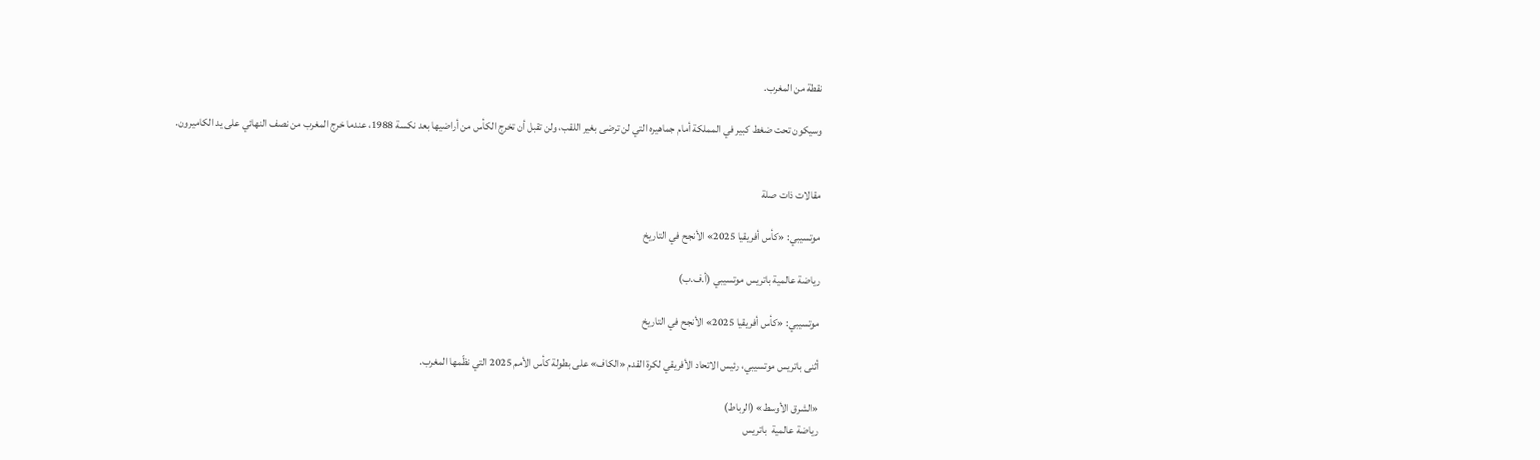نقطة من المغرب.

وسيكون تحت ضغط كبير في المملكة أمام جماهيره التي لن ترضى بغير اللقب، ولن تقبل أن تخرج الكأس من أراضيها بعد نكسة 1988، عندما خرج المغرب من نصف النهائي على يد الكاميرون.


مقالات ذات صلة

موتسيبي: «كأس أفريقيا 2025» الأنجح في التاريخ

رياضة عالمية باتريس موتسيبي (أ.ف.ب)

موتسيبي: «كأس أفريقيا 2025» الأنجح في التاريخ

أثنى باتريس موتسيبي، رئيس الاتحاد الأفريقي لكرة القدم «الكاف» على بطولة كأس الأمم 2025 التي نظّمها المغرب.

«الشرق الأوسط» (الرباط)
رياضة عالمية  باتريس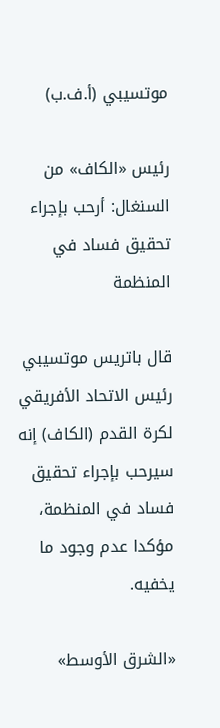موتسيبي (أ.ف.ب)

رئيس «الكاف» من السنغال: أرحب بإجراء تحقيق فساد في المنظمة

قال باتريس موتسيبي رئيس الاتحاد الأفريقي لكرة القدم (الكاف) إنه سيرحب بإجراء تحقيق فساد في المنظمة، مؤكدا عدم وجود ما يخفيه.

«الشرق الأوسط»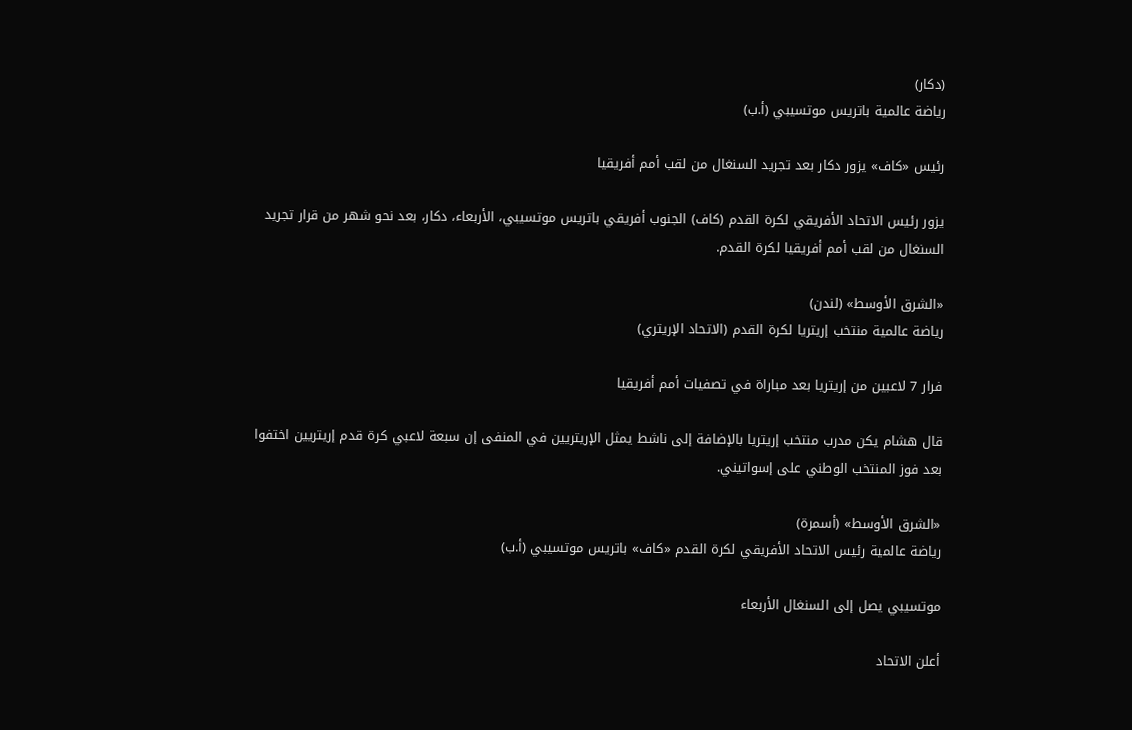(دكار)
رياضة عالمية باتريس موتسيبي (أ.ب)

رئيس «كاف» يزور دكار بعد تجريد السنغال من لقب أمم أفريقيا

يزور رئيس الاتحاد الأفريقي لكرة القدم (كاف) الجنوب أفريقي باتريس موتسيبي، الأربعاء، دكار، بعد نحو شهر من قرار تجريد السنغال من لقب أمم أفريقيا لكرة القدم.

«الشرق الأوسط» (لندن)
رياضة عالمية منتخب إريتريا لكرة القدم (الاتحاد الإريتري)

فرار 7 لاعبين من إريتريا بعد مباراة في تصفيات أمم أفريقيا

قال هشام يكن مدرب منتخب إريتريا بالإضافة إلى ناشط يمثل الإريتريين في المنفى إن سبعة لاعبي كرة قدم إريتريين اختفوا بعد فوز المنتخب الوطني على إسواتيني.

«الشرق الأوسط» (أسمرة)
رياضة عالمية رئيس الاتحاد الأفريقي لكرة القدم «كاف» باتريس موتسيبي (أ.ب)

موتسيبي يصل إلى السنغال الأربعاء

أعلن الاتحاد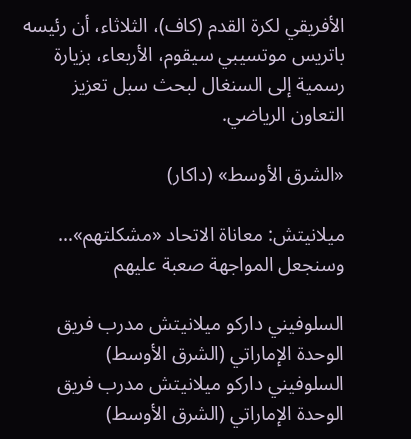الأفريقي لكرة القدم (كاف)، الثلاثاء، أن رئيسه باتريس موتسيبي سيقوم، الأربعاء، بزيارة رسمية إلى السنغال لبحث سبل تعزيز التعاون الرياضي.

«الشرق الأوسط» (داكار)

ميلانيتش: معاناة الاتحاد «مشكلتهم»… وسنجعل المواجهة صعبة عليهم

السلوفيني داركو ميلانيتش مدرب فريق الوحدة الإماراتي (الشرق الأوسط)
السلوفيني داركو ميلانيتش مدرب فريق الوحدة الإماراتي (الشرق الأوسط)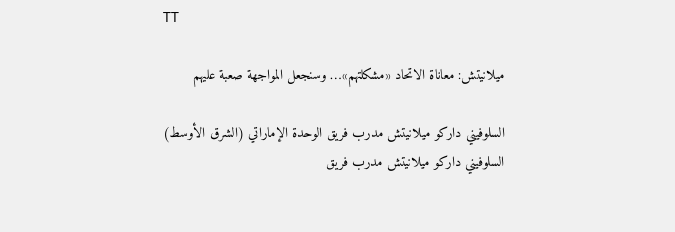TT

ميلانيتش: معاناة الاتحاد «مشكلتهم»… وسنجعل المواجهة صعبة عليهم

السلوفيني داركو ميلانيتش مدرب فريق الوحدة الإماراتي (الشرق الأوسط)
السلوفيني داركو ميلانيتش مدرب فريق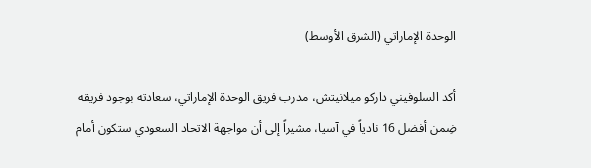الوحدة الإماراتي (الشرق الأوسط)

أكد السلوفيني داركو ميلانيتش، مدرب فريق الوحدة الإماراتي، سعادته بوجود فريقه ضِمن أفضل 16 نادياً في آسيا، مشيراً إلى أن مواجهة الاتحاد السعودي ستكون أمام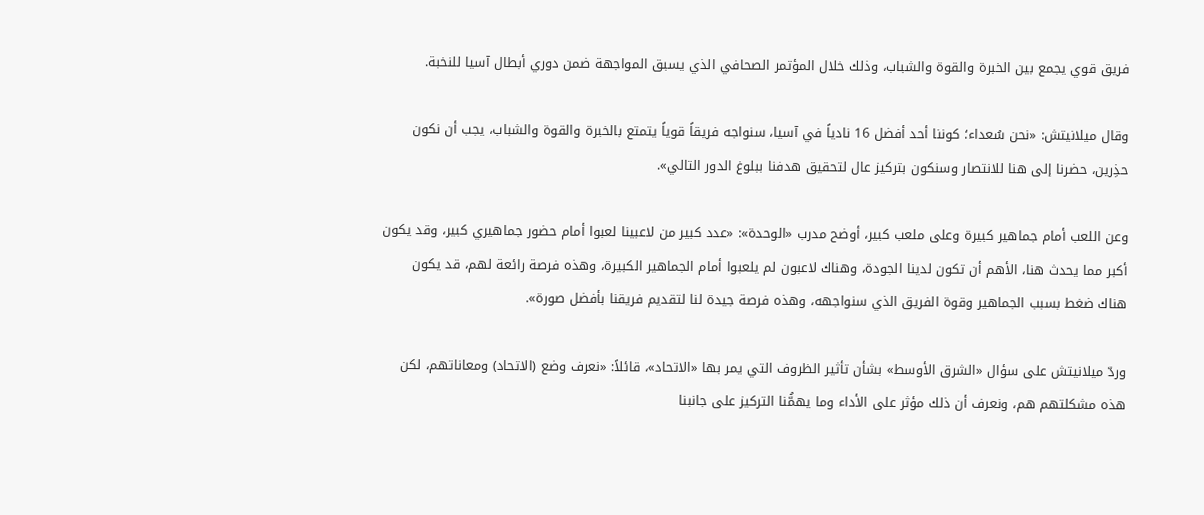فريق قوي يجمع بين الخبرة والقوة والشباب، وذلك خلال المؤتمر الصحافي الذي يسبق المواجهة ضمن دوري أبطال آسيا للنخبة.

وقال ميلانيتش: «نحن سُعداء؛ كوننا أحد أفضل 16 نادياً في آسيا، سنواجه فريقاً قوياً يتمتع بالخبرة والقوة والشباب، يجب أن نكون حذِرين، حضرنا إلى هنا للانتصار وسنكون بتركيز عال لتحقيق هدفنا ببلوغ الدور التالي».

وعن اللعب أمام جماهير كبيرة وعلى ملعب كبير، أوضح مدرب «الوحدة»: «عدد كبير من لاعبينا لعبوا أمام حضور جماهيري كبير، وقد يكون أكبر مما يحدث هنا، الأهم أن تكون لدينا الجودة، وهناك لاعبون لم يلعبوا أمام الجماهير الكبيرة، وهذه فرصة رائعة لهم، قد يكون هناك ضغط بسبب الجماهير وقوة الفريق الذي سنواجهه، وهذه فرصة جيدة لنا لتقديم فريقنا بأفضل صورة».

وردّ ميلانيتش على سؤال «الشرق الأوسط» بشأن تأثير الظروف التي يمر بها «الاتحاد»، قائلاً: «نعرف وضع (الاتحاد) ومعاناتهم، لكن هذه مشكلتهم هم، ونعرف أن ذلك مؤثر على الأداء وما يهمُّنا التركيز على جانبنا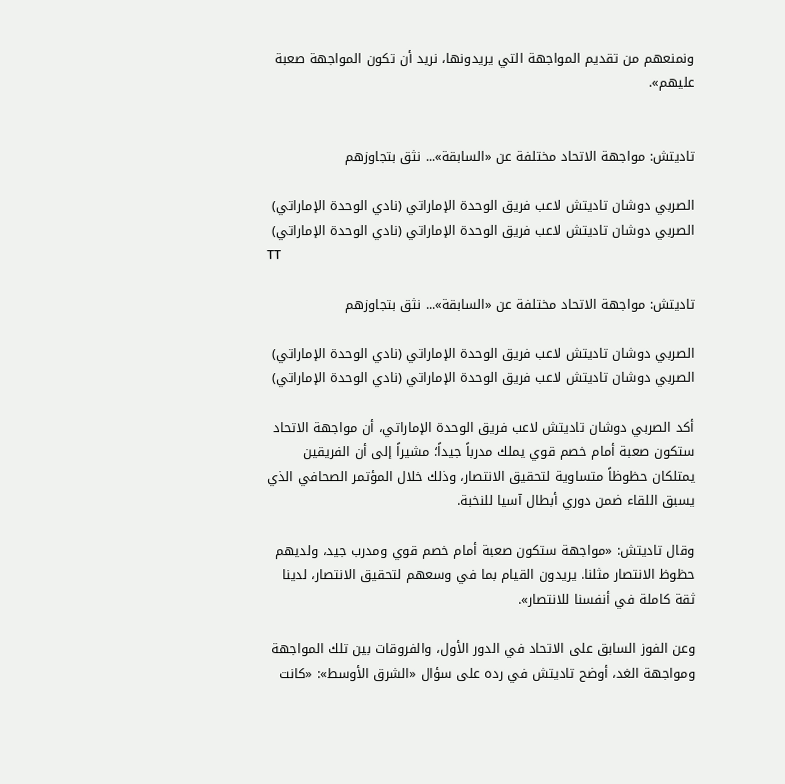ونمنعهم من تقديم المواجهة التي يريدونها، نريد أن تكون المواجهة صعبة عليهم».


تاديتش: مواجهة الاتحاد مختلفة عن «السابقة»... نثق بتجاوزهم

الصربي دوشان تاديتش لاعب فريق الوحدة الإماراتي (نادي الوحدة الإماراتي)
الصربي دوشان تاديتش لاعب فريق الوحدة الإماراتي (نادي الوحدة الإماراتي)
TT

تاديتش: مواجهة الاتحاد مختلفة عن «السابقة»... نثق بتجاوزهم

الصربي دوشان تاديتش لاعب فريق الوحدة الإماراتي (نادي الوحدة الإماراتي)
الصربي دوشان تاديتش لاعب فريق الوحدة الإماراتي (نادي الوحدة الإماراتي)

أكد الصربي دوشان تاديتش لاعب فريق الوحدة الإماراتي، أن مواجهة الاتحاد ستكون صعبة أمام خصم قوي يملك مدرباً جيداً؛ مشيراً إلى أن الفريقين يمتلكان حظوظاً متساوية لتحقيق الانتصار، وذلك خلال المؤتمر الصحافي الذي يسبق اللقاء ضمن دوري أبطال آسيا للنخبة.

وقال تاديتش: «مواجهة ستكون صعبة أمام خصم قوي ومدرب جيد، ولديهم حظوظ الانتصار مثلنا. يريدون القيام بما في وسعهم لتحقيق الانتصار، لدينا ثقة كاملة في أنفسنا للانتصار».

وعن الفوز السابق على الاتحاد في الدور الأول، والفروقات بين تلك المواجهة ومواجهة الغد، أوضح تاديتش في رده على سؤال «الشرق الأوسط»: «كانت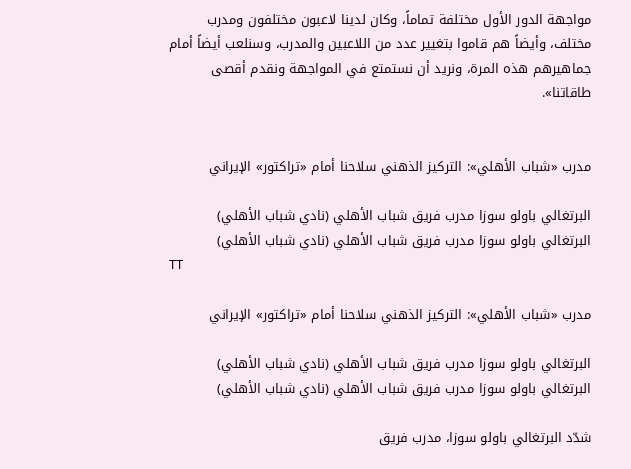مواجهة الدور الأول مختلفة تماماً، وكان لدينا لاعبون مختلفون ومدرب مختلف، وأيضاً هم قاموا بتغيير عدد من اللاعبين والمدرب، وسنلعب أيضاً أمام جماهيرهم هذه المرة، ونريد أن نستمتع في المواجهة ونقدم أقصى طاقاتنا».


مدرب «شباب الأهلي»: التركيز الذهني سلاحنا أمام «تراكتور» الإيراني

البرتغالي باولو سوزا مدرب فريق شباب الأهلي (نادي شباب الأهلي)
البرتغالي باولو سوزا مدرب فريق شباب الأهلي (نادي شباب الأهلي)
TT

مدرب «شباب الأهلي»: التركيز الذهني سلاحنا أمام «تراكتور» الإيراني

البرتغالي باولو سوزا مدرب فريق شباب الأهلي (نادي شباب الأهلي)
البرتغالي باولو سوزا مدرب فريق شباب الأهلي (نادي شباب الأهلي)

شدّد البرتغالي باولو سوزا، مدرب فريق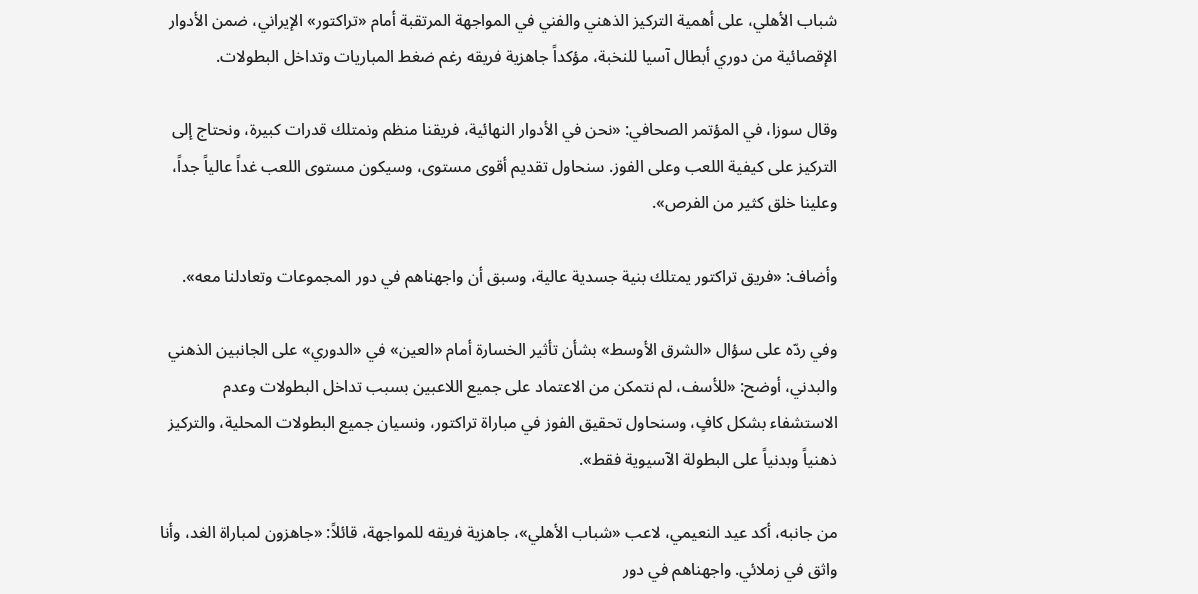شباب الأهلي، على أهمية التركيز الذهني والفني في المواجهة المرتقبة أمام «تراكتور» الإيراني، ضمن الأدوار الإقصائية من دوري أبطال آسيا للنخبة، مؤكداً جاهزية فريقه رغم ضغط المباريات وتداخل البطولات.

وقال سوزا، في المؤتمر الصحافي: «نحن في الأدوار النهائية، فريقنا منظم ونمتلك قدرات كبيرة، ونحتاج إلى التركيز على كيفية اللعب وعلى الفوز. سنحاول تقديم أقوى مستوى، وسيكون مستوى اللعب غداً عالياً جداً، وعلينا خلق كثير من الفرص».

وأضاف: «فريق تراكتور يمتلك بنية جسدية عالية، وسبق أن واجهناهم في دور المجموعات وتعادلنا معه».

وفي ردّه على سؤال «الشرق الأوسط» بشأن تأثير الخسارة أمام «العين» في «الدوري» على الجانبين الذهني والبدني، أوضح: «للأسف، لم نتمكن من الاعتماد على جميع اللاعبين بسبب تداخل البطولات وعدم الاستشفاء بشكل كافٍ، وسنحاول تحقيق الفوز في مباراة تراكتور، ونسيان جميع البطولات المحلية، والتركيز ذهنياً وبدنياً على البطولة الآسيوية فقط».

من جانبه، أكد عيد النعيمي، لاعب «شباب الأهلي»، جاهزية فريقه للمواجهة، قائلاً: «جاهزون لمباراة الغد، وأنا واثق في زملائي. واجهناهم في دور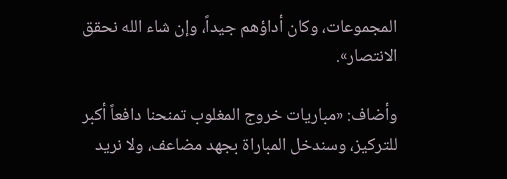المجموعات، وكان أداؤهم جيداً، وإن شاء الله نحقق الانتصار».

وأضاف: «مباريات خروج المغلوب تمنحنا دافعاً أكبر للتركيز، وسندخل المباراة بجهد مضاعف، ولا نريد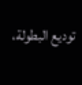توديع البطولة،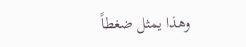وهذا يمثل ضغطاً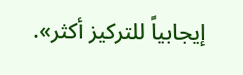إيجابياً للتركيز أكثر».